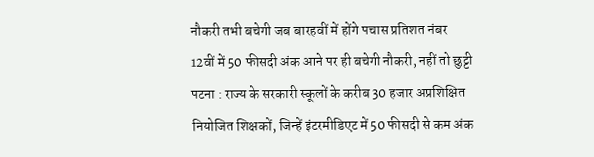नौकरी तभी बचेगी जब बारहवीं में होंगे पचास प्रतिशत नंबर
12वीं में 50 फीसदी अंक आने पर ही बचेगी नौकरी, नहीं तो छुट्टी
पटना : राज्य के सरकारी स्कूलों के करीब 30 हजार अप्रशिक्षित नियोजित शिक्षकों, जिन्हें इंटरमीडिएट में 50 फीसदी से कम अंक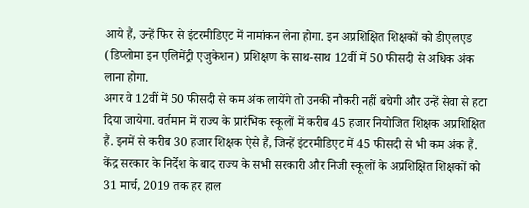आये हैं, उन्हें फिर से इंटरमीडिएट में नामांकन लेना होगा. इन अप्रशिक्षित शिक्षकों को डीएलएड (डिप्लोमा इन एलिमेंट्री एजुकेशन) प्रशिक्षण के साथ-साथ 12वीं में 50 फीसदी से अधिक अंक लाना होगा.
अगर वे 12वीं में 50 फीसदी से कम अंक लायेंगे तो उनकी नौकरी नहीं बचेगी और उन्हें सेवा से हटा दिया जायेगा. वर्तमान में राज्य के प्रारंभिक स्कूलों में करीब 45 हजार नियोजित शिक्षक अप्रशिक्षित हैं. इनमें से करीब 30 हजार शिक्षक ऐसे हैं, जिन्हें इंटरमीडिएट में 45 फीसदी से भी कम अंक हैं.
केंद्र सरकार के निर्देश के बाद राज्य के सभी सरकारी और निजी स्कूलों के अप्रशिक्षित शिक्षकों को 31 मार्च, 2019 तक हर हाल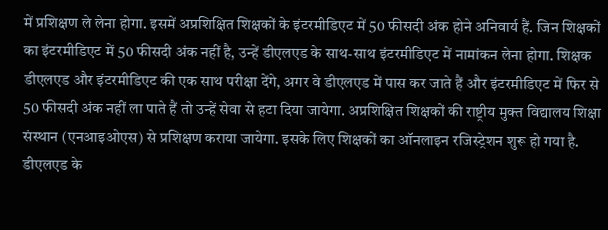में प्रशिक्षण ले लेना होगा. इसमें अप्रशिक्षित शिक्षकों के इंटरमीडिएट में 50 फीसदी अंक होने अनिवार्य हैं. जिन शिक्षकों का इंटरमीडिएट में 50 फीसदी अंक नहीं है, उन्हें डीएलएड के साथ-साथ इंटरमीडिएट में नामांकन लेना होगा. शिक्षक डीएलएड और इंटरमीडिएट की एक साथ परीक्षा देंगे, अगर वे डीएलएड में पास कर जाते हैं और इंटरमीडिएट में फिर से 50 फीसदी अंक नहीं ला पाते हैं तो उन्हें सेवा से हटा दिया जायेगा. अप्रशिक्षित शिक्षकों की राष्ट्रीय मुक्त विद्यालय शिक्षा संस्थान (एनआइओएस) से प्रशिक्षण कराया जायेगा. इसके लिए शिक्षकों का ऑनलाइन रजिस्ट्रेशन शुरू हो गया है.
डीएलएड के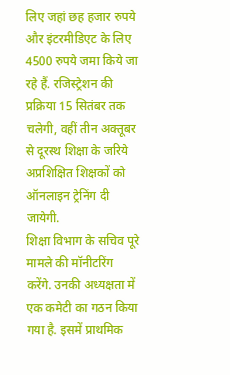लिए जहां छह हजार रुपये और इंटरमीडिएट के लिए 4500 रुपये जमा किये जा रहे हैं. रजिस्ट्रेशन की प्रक्रिया 15 सितंबर तक चलेगी, वहीं तीन अक्तूबर से दूरस्थ शिक्षा के जरिये अप्रशिक्षित शिक्षकों को ऑनलाइन ट्रेनिंग दी जायेगी.
शिक्षा विभाग के सचिव पूरे मामले की मॉनीटरिंग करेंगे. उनकी अध्यक्षता में एक कमेटी का गठन किया गया है. इसमें प्राथमिक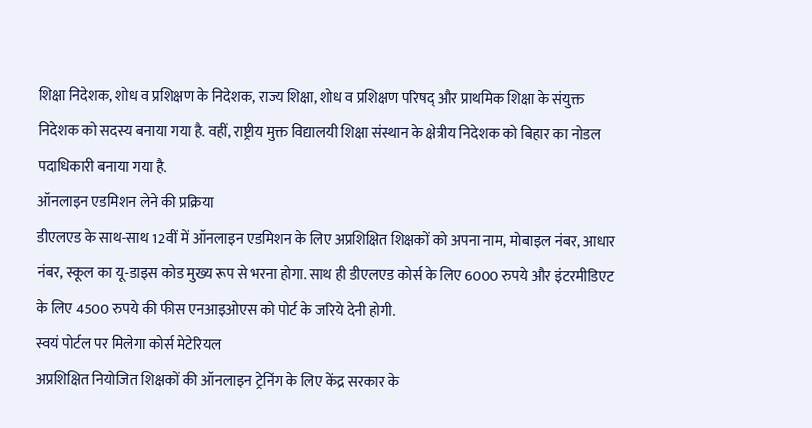शिक्षा निदेशक, शोध व प्रशिक्षण के निदेशक, राज्य शिक्षा, शोध व प्रशिक्षण परिषद् और प्राथमिक शिक्षा के संयुक्त निदेशक को सदस्य बनाया गया है. वहीं, राष्ट्रीय मुक्त विद्यालयी शिक्षा संस्थान के क्षेत्रीय निदेशक को बिहार का नोडल पदाधिकारी बनाया गया है.
ऑनलाइन एडमिशन लेने की प्रक्रिया
डीएलएड के साथ-साथ 12वीं में ऑनलाइन एडमिशन के लिए अप्रशिक्षित शिक्षकों को अपना नाम, मोबाइल नंबर, आधार नंबर, स्कूल का यू-डाइस कोड मुख्य रूप से भरना होगा. साथ ही डीएलएड कोर्स के लिए 6000 रुपये और इंटरमीडिएट के लिए 4500 रुपये की फीस एनआइओएस को पोर्ट के जरिये देनी होगी.
स्वयं पोर्टल पर मिलेगा कोर्स मेटेरियल
अप्रशिक्षित नियोजित शिक्षकों की ऑनलाइन ट्रेनिंग के लिए केंद्र सरकार के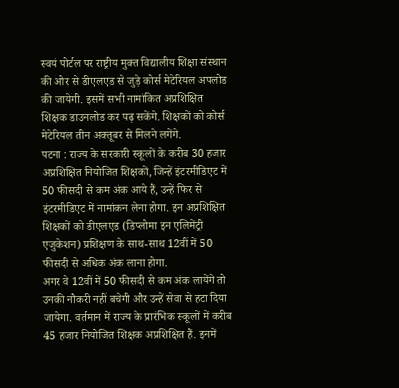स्वयं पोर्टल पर राष्ट्रीय मुक्त विद्यालीय शिक्षा संस्थान की ओर से डीएलएड से जुड़े कोर्स मेटेरियल अपलोड की जायेगी. इसमें सभी नामांकित अप्रशिक्षित शिक्षक डाउनलोड कर पढ़ सकेंगे. शिक्षकों को कोर्स मेटेरियल तीन अक्तूबर से मिलने लगेंगे.
पटना : राज्य के सरकारी स्कूलों के करीब 30 हजार अप्रशिक्षित नियोजित शिक्षकों, जिन्हें इंटरमीडिएट में 50 फीसदी से कम अंक आये हैं, उन्हें फिर से इंटरमीडिएट में नामांकन लेना होगा. इन अप्रशिक्षित शिक्षकों को डीएलएड (डिप्लोमा इन एलिमेंट्री एजुकेशन) प्रशिक्षण के साथ-साथ 12वीं में 50 फीसदी से अधिक अंक लाना होगा.
अगर वे 12वीं में 50 फीसदी से कम अंक लायेंगे तो उनकी नौकरी नहीं बचेगी और उन्हें सेवा से हटा दिया जायेगा. वर्तमान में राज्य के प्रारंभिक स्कूलों में करीब 45 हजार नियोजित शिक्षक अप्रशिक्षित हैं. इनमें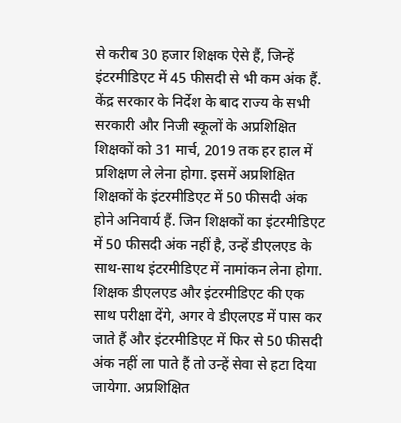से करीब 30 हजार शिक्षक ऐसे हैं, जिन्हें इंटरमीडिएट में 45 फीसदी से भी कम अंक हैं.
केंद्र सरकार के निर्देश के बाद राज्य के सभी सरकारी और निजी स्कूलों के अप्रशिक्षित शिक्षकों को 31 मार्च, 2019 तक हर हाल में प्रशिक्षण ले लेना होगा. इसमें अप्रशिक्षित शिक्षकों के इंटरमीडिएट में 50 फीसदी अंक होने अनिवार्य हैं. जिन शिक्षकों का इंटरमीडिएट में 50 फीसदी अंक नहीं है, उन्हें डीएलएड के साथ-साथ इंटरमीडिएट में नामांकन लेना होगा. शिक्षक डीएलएड और इंटरमीडिएट की एक साथ परीक्षा देंगे, अगर वे डीएलएड में पास कर जाते हैं और इंटरमीडिएट में फिर से 50 फीसदी अंक नहीं ला पाते हैं तो उन्हें सेवा से हटा दिया जायेगा. अप्रशिक्षित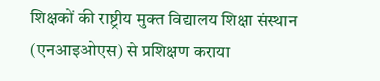शिक्षकों की राष्ट्रीय मुक्त विद्यालय शिक्षा संस्थान (एनआइओएस) से प्रशिक्षण कराया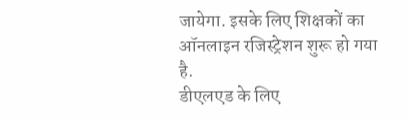जायेगा. इसके लिए शिक्षकों का ऑनलाइन रजिस्ट्रेशन शुरू हो गया है.
डीएलएड के लिए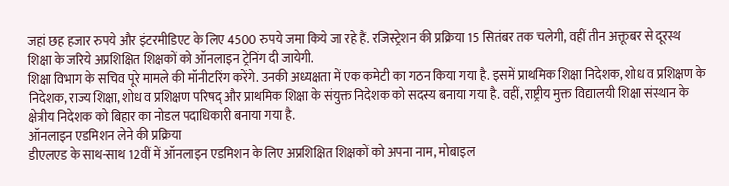जहां छह हजार रुपये और इंटरमीडिएट के लिए 4500 रुपये जमा किये जा रहे हैं. रजिस्ट्रेशन की प्रक्रिया 15 सितंबर तक चलेगी, वहीं तीन अक्तूबर से दूरस्थ शिक्षा के जरिये अप्रशिक्षित शिक्षकों को ऑनलाइन ट्रेनिंग दी जायेगी.
शिक्षा विभाग के सचिव पूरे मामले की मॉनीटरिंग करेंगे. उनकी अध्यक्षता में एक कमेटी का गठन किया गया है. इसमें प्राथमिक शिक्षा निदेशक, शोध व प्रशिक्षण के निदेशक, राज्य शिक्षा, शोध व प्रशिक्षण परिषद् और प्राथमिक शिक्षा के संयुक्त निदेशक को सदस्य बनाया गया है. वहीं, राष्ट्रीय मुक्त विद्यालयी शिक्षा संस्थान के क्षेत्रीय निदेशक को बिहार का नोडल पदाधिकारी बनाया गया है.
ऑनलाइन एडमिशन लेने की प्रक्रिया
डीएलएड के साथ-साथ 12वीं में ऑनलाइन एडमिशन के लिए अप्रशिक्षित शिक्षकों को अपना नाम, मोबाइल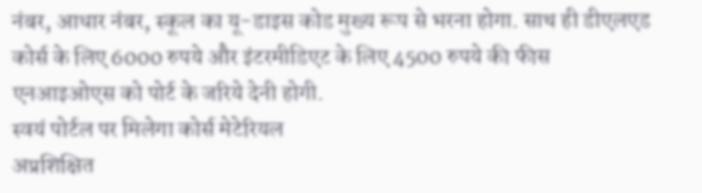नंबर, आधार नंबर, स्कूल का यू-डाइस कोड मुख्य रूप से भरना होगा. साथ ही डीएलएड कोर्स के लिए 6000 रुपये और इंटरमीडिएट के लिए 4500 रुपये की फीस एनआइओएस को पोर्ट के जरिये देनी होगी.
स्वयं पोर्टल पर मिलेगा कोर्स मेटेरियल
अप्रशिक्षित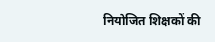नियोजित शिक्षकों की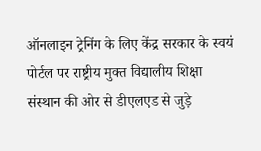ऑनलाइन ट्रेनिंग के लिए केंद्र सरकार के स्वयं पोर्टल पर राष्ट्रीय मुक्त विद्यालीय शिक्षा संस्थान की ओर से डीएलएड से जुड़े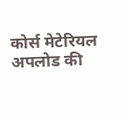कोर्स मेटेरियल अपलोड की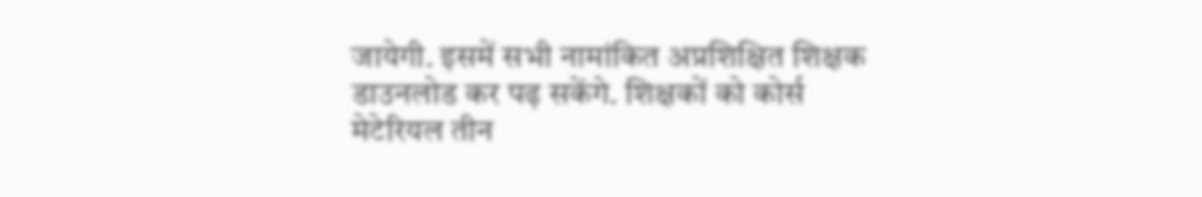जायेगी. इसमें सभी नामांकित अप्रशिक्षित शिक्षक डाउनलोड कर पढ़ सकेंगे. शिक्षकों को कोर्स मेटेरियल तीन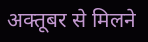अक्तूबर से मिलने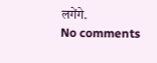लगेंगे.
No comments